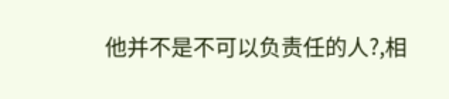他并不是不可以负责任的人?,相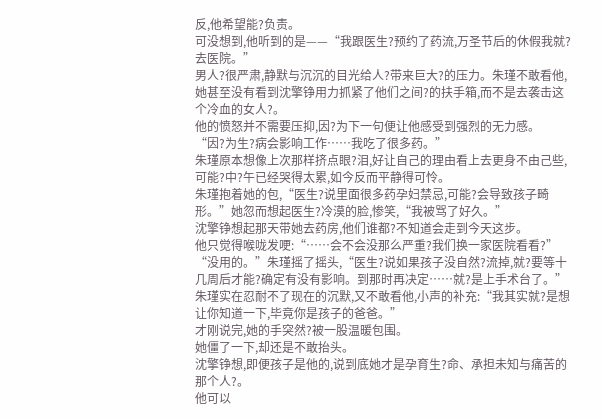反,他希望能?负责。
可没想到,他听到的是——“我跟医生?预约了药流,万圣节后的休假我就?去医院。”
男人?很严肃,静默与沉沉的目光给人?带来巨大?的压力。朱瑾不敢看他,她甚至没有看到沈擎铮用力抓紧了他们之间?的扶手箱,而不是去袭击这个冷血的女人?。
他的愤怒并不需要压抑,因?为下一句便让他感受到强烈的无力感。
“因?为生?病会影响工作……我吃了很多药。”
朱瑾原本想像上次那样挤点眼?泪,好让自己的理由看上去更身不由己些,可能?中?午已经哭得太累,如今反而平静得可怜。
朱瑾抱着她的包,“医生?说里面很多药孕妇禁忌,可能?会导致孩子畸形。”她忽而想起医生?冷漠的脸,惨笑,“我被骂了好久。”
沈擎铮想起那天带她去药房,他们谁都?不知道会走到今天这步。
他只觉得喉咙发哽:“……会不会没那么严重?我们换一家医院看看?”
“没用的。”朱瑾摇了摇头,“医生?说如果孩子没自然?流掉,就?要等十几周后才能?确定有没有影响。到那时再决定……就?是上手术台了。”
朱瑾实在忍耐不了现在的沉默,又不敢看他,小声的补充:“我其实就?是想让你知道一下,毕竟你是孩子的爸爸。”
才刚说完,她的手突然?被一股温暖包围。
她僵了一下,却还是不敢抬头。
沈擎铮想,即便孩子是他的,说到底她才是孕育生?命、承担未知与痛苦的那个人?。
他可以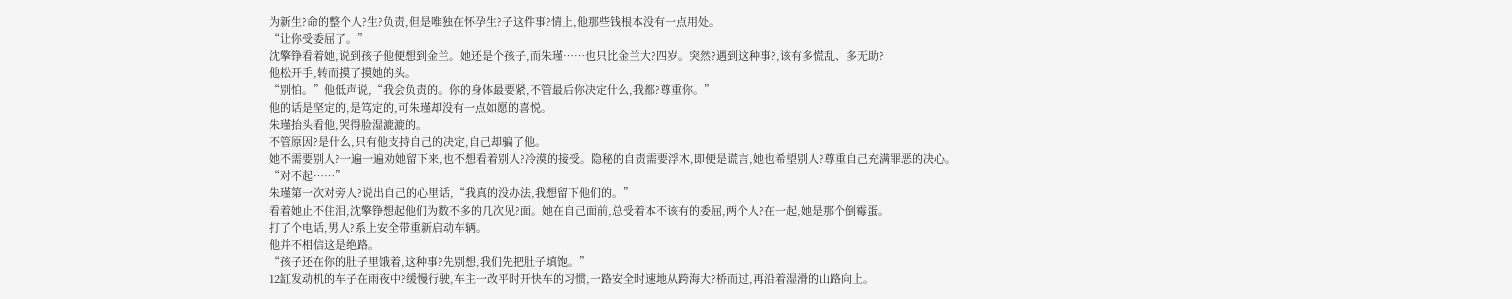为新生?命的整个人?生?负责,但是唯独在怀孕生?子这件事?情上,他那些钱根本没有一点用处。
“让你受委屈了。”
沈擎铮看着她,说到孩子他便想到金兰。她还是个孩子,而朱瑾……也只比金兰大?四岁。突然?遇到这种事?,该有多慌乱、多无助?
他松开手,转而摸了摸她的头。
“别怕。”他低声说,“我会负责的。你的身体最要紧,不管最后你决定什么,我都?尊重你。”
他的话是坚定的,是笃定的,可朱瑾却没有一点如愿的喜悦。
朱瑾抬头看他,哭得脸湿漉漉的。
不管原因?是什么,只有他支持自己的决定,自己却骗了他。
她不需要别人?一遍一遍劝她留下来,也不想看着别人?冷漠的接受。隐秘的自责需要浮木,即便是谎言,她也希望别人?尊重自己充满罪恶的决心。
“对不起……”
朱瑾第一次对旁人?说出自己的心里话,“我真的没办法,我想留下他们的。”
看着她止不住泪,沈擎铮想起他们为数不多的几次见?面。她在自己面前,总受着本不该有的委屈,两个人?在一起,她是那个倒霉蛋。
打了个电话,男人?系上安全带重新启动车辆。
他并不相信这是绝路。
“孩子还在你的肚子里饿着,这种事?先别想,我们先把肚子填饱。”
12缸发动机的车子在雨夜中?缓慢行驶,车主一改平时开快车的习惯,一路安全时速地从跨海大?桥而过,再沿着湿滑的山路向上。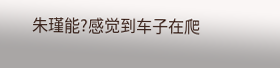朱瑾能?感觉到车子在爬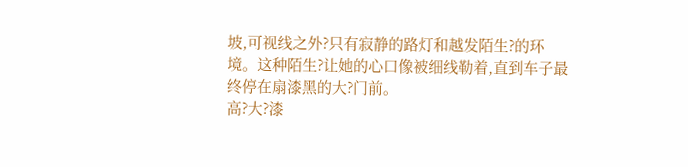坡,可视线之外?只有寂静的路灯和越发陌生?的环境。这种陌生?让她的心口像被细线勒着,直到车子最终停在扇漆黑的大?门前。
高?大?漆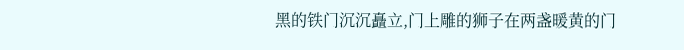黑的铁门沉沉矗立,门上雕的狮子在两盏暖黄的门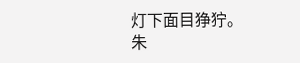灯下面目狰狞。
朱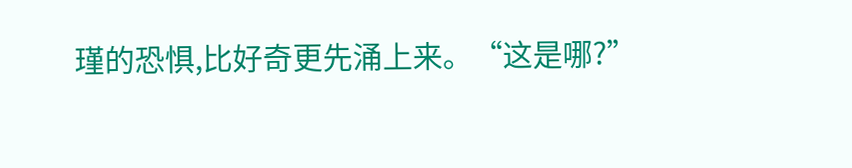瑾的恐惧,比好奇更先涌上来。“这是哪?”